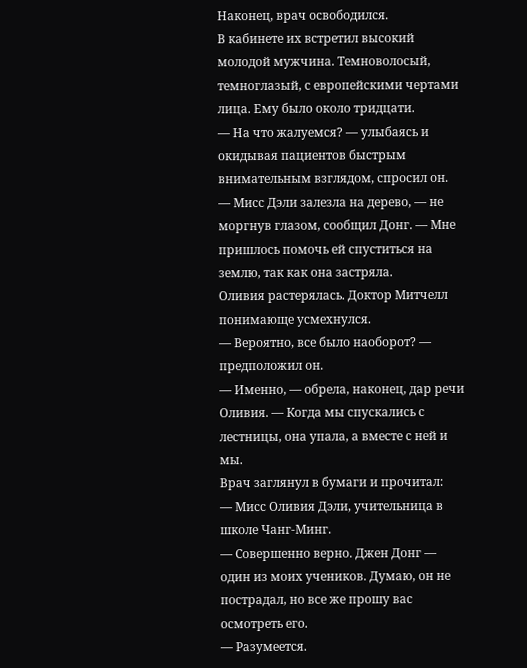Наконец, врач освободился.
В кабинете их встретил высокий молодой мужчина. Темноволосый, темноглазый, с европейскими чертами лица. Ему было около тридцати.
— На что жалуемся? — улыбаясь и окидывая пациентов быстрым внимательным взглядом, спросил он.
— Мисс Дэли залезла на дерево, — не моргнув глазом, сообщил Донг. — Мне пришлось помочь ей спуститься на землю, так как она застряла.
Оливия растерялась. Доктор Митчелл понимающе усмехнулся.
— Вероятно, все было наоборот? — предположил он.
— Именно, — обрела, наконец, дар речи Оливия. — Когда мы спускались с лестницы, она упала, а вместе с ней и мы.
Врач заглянул в бумаги и прочитал:
— Мисс Оливия Дэли, учительница в школе Чанг-Минг.
— Совершенно верно. Джен Донг — один из моих учеников. Думаю, он не пострадал, но все же прошу вас осмотреть его.
— Разумеется.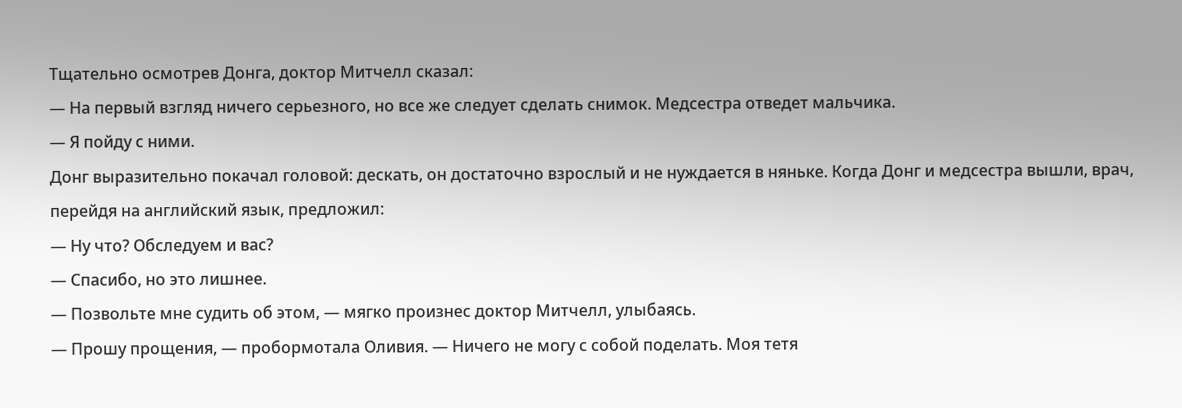Тщательно осмотрев Донга, доктор Митчелл сказал:
— На первый взгляд ничего серьезного, но все же следует сделать снимок. Медсестра отведет мальчика.
— Я пойду с ними.
Донг выразительно покачал головой: дескать, он достаточно взрослый и не нуждается в няньке. Когда Донг и медсестра вышли, врач, перейдя на английский язык, предложил:
— Ну что? Обследуем и вас?
— Спасибо, но это лишнее.
— Позвольте мне судить об этом, — мягко произнес доктор Митчелл, улыбаясь.
— Прошу прощения, — пробормотала Оливия. — Ничего не могу с собой поделать. Моя тетя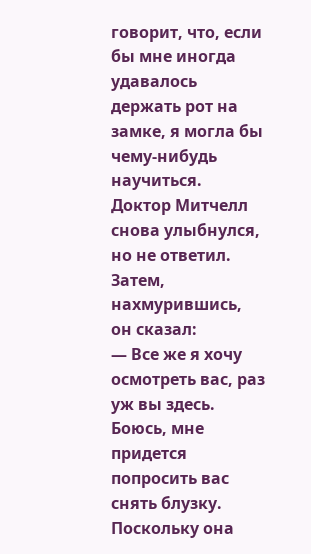говорит, что, если бы мне иногда удавалось держать рот на замке, я могла бы чему-нибудь научиться.
Доктор Митчелл снова улыбнулся, но не ответил. Затем, нахмурившись, он сказал:
— Все же я хочу осмотреть вас, раз уж вы здесь. Боюсь, мне придется попросить вас снять блузку. Поскольку она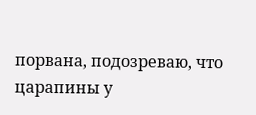порвана, подозреваю, что царапины у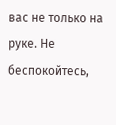вас не только на руке. Не беспокойтесь,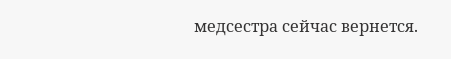медсестра сейчас вернется.